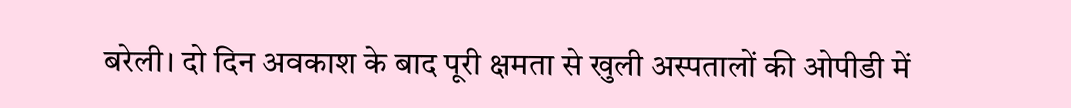बरेली। दो दिन अवकाश के बाद पूरी क्षमता से खुली अस्पतालों की ओपीडी में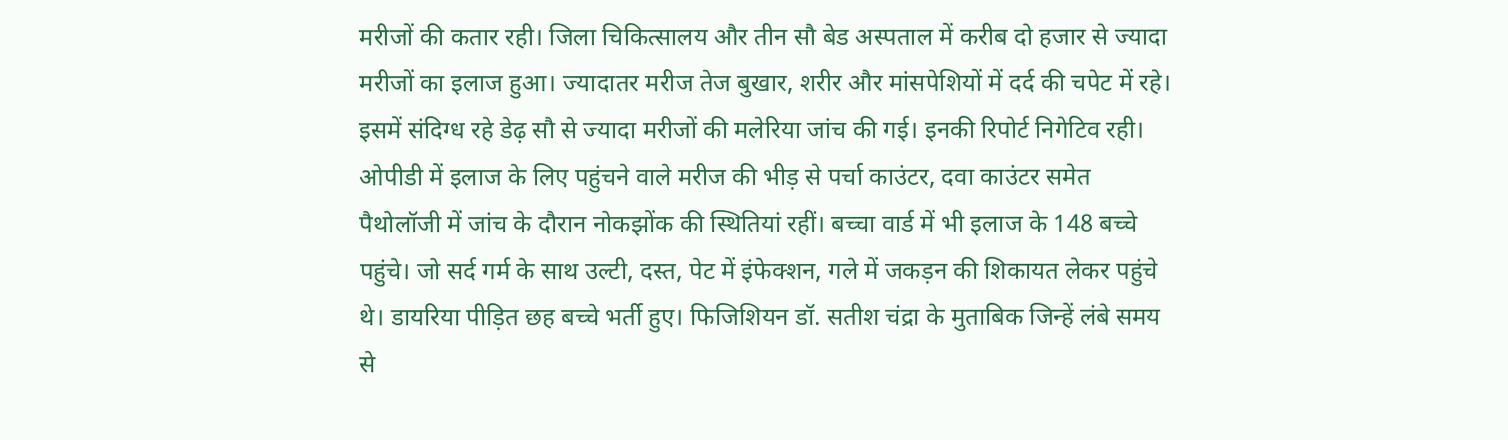मरीजों की कतार रही। जिला चिकित्सालय और तीन सौ बेड अस्पताल में करीब दो हजार से ज्यादा मरीजों का इलाज हुआ। ज्यादातर मरीज तेज बुखार, शरीर और मांसपेशियों में दर्द की चपेट में रहे। इसमें संदिग्ध रहे डेढ़ सौ से ज्यादा मरीजों की मलेरिया जांच की गई। इनकी रिपोर्ट निगेटिव रही।
ओपीडी में इलाज के लिए पहुंचने वाले मरीज की भीड़ से पर्चा काउंटर, दवा काउंटर समेत पैथोलॉजी में जांच के दौरान नोकझोंक की स्थितियां रहीं। बच्चा वार्ड में भी इलाज के 148 बच्चे पहुंचे। जो सर्द गर्म के साथ उल्टी, दस्त, पेट में इंफेक्शन, गले में जकड़न की शिकायत लेकर पहुंचे थे। डायरिया पीड़ित छह बच्चे भर्ती हुए। फिजिशियन डॉ. सतीश चंद्रा के मुताबिक जिन्हें लंबे समय से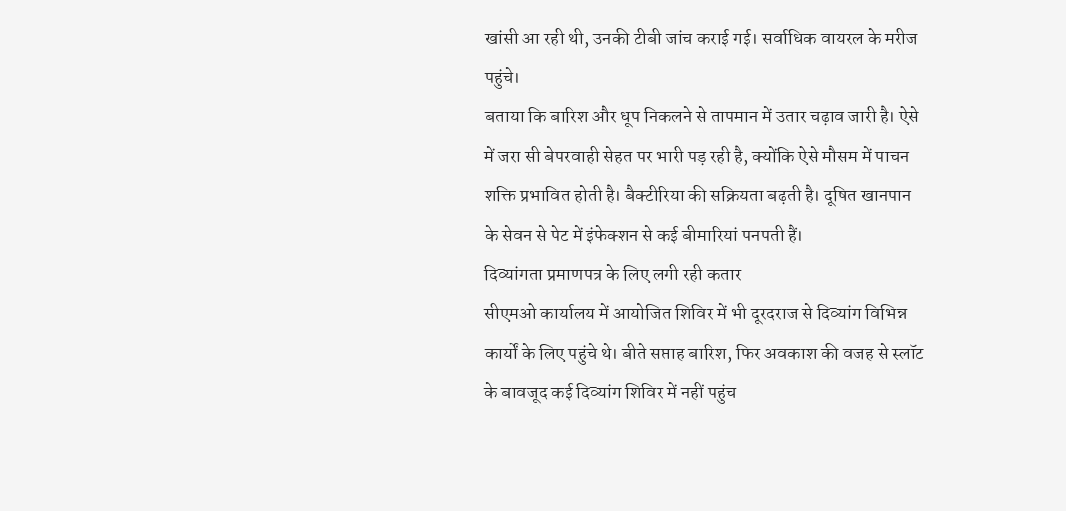खांसी आ रही थी, उनकी टीबी जांच कराई गई। सर्वाधिक वायरल के मरीज पहुंचे।
बताया कि बारिश और धूप निकलने से तापमान में उतार चढ़ाव जारी है। ऐसे में जरा सी बेपरवाही सेहत पर भारी पड़ रही है, क्योंकि ऐसे मौसम में पाचन शक्ति प्रभावित होती है। बैक्टीरिया की सक्रियता बढ़ती है। दूषित खानपान के सेवन से पेट में इंफेक्शन से कई बीमारियां पनपती हैं।
दिव्यांगता प्रमाणपत्र के लिए लगी रही कतार
सीएमओ कार्यालय में आयोजित शिविर में भी दूरदराज से दिव्यांग विभिन्न कार्यों के लिए पहुंचे थे। बीते सप्ताह बारिश, फिर अवकाश की वजह से स्लॉट के बावजूद कई दिव्यांग शिविर में नहीं पहुंच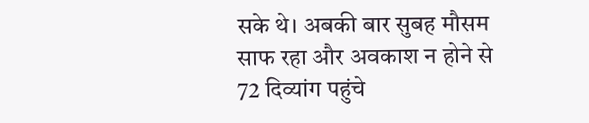सके थे। अबकी बार सुबह मौसम साफ रहा और अवकाश न होने से 72 दिव्यांग पहुंचे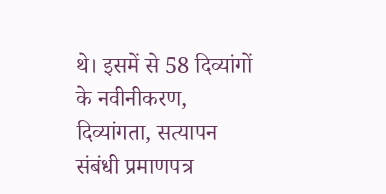थे। इसमें से 58 दिव्यांगों के नवीनीकरण, दिव्यांगता, सत्यापन संबंधी प्रमाणपत्र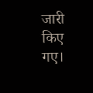जारी किए गए।